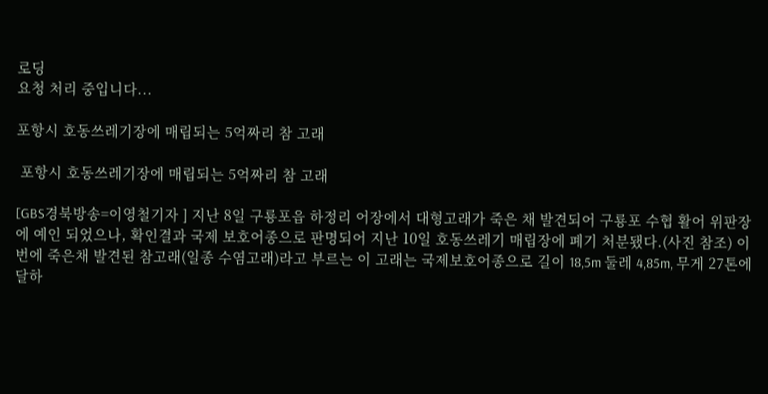로딩
요청 처리 중입니다...

포항시 호동쓰레기장에 매립되는 5억짜리 참 고래

 포항시 호동쓰레기장에 매립되는 5억짜리 참 고래

[GBS경북방송=이영철기자 ] 지난 8일 구룡포읍 하정리 어장에서 대형고래가 죽은 채 발견되어 구룡포 수협 활어 위판장에 예인 되었으나, 확인결과 국제 보호어종으로 판명되어 지난 10일 호동쓰레기 매립장에 폐기 처분됐다.(사진 참조) 이번에 죽은채 발견된 참고래(일종 수염고래)라고 부르는 이 고래는 국제보호어종으로 길이 18,5m 둘레 4,85m, 무게 27톤에 달하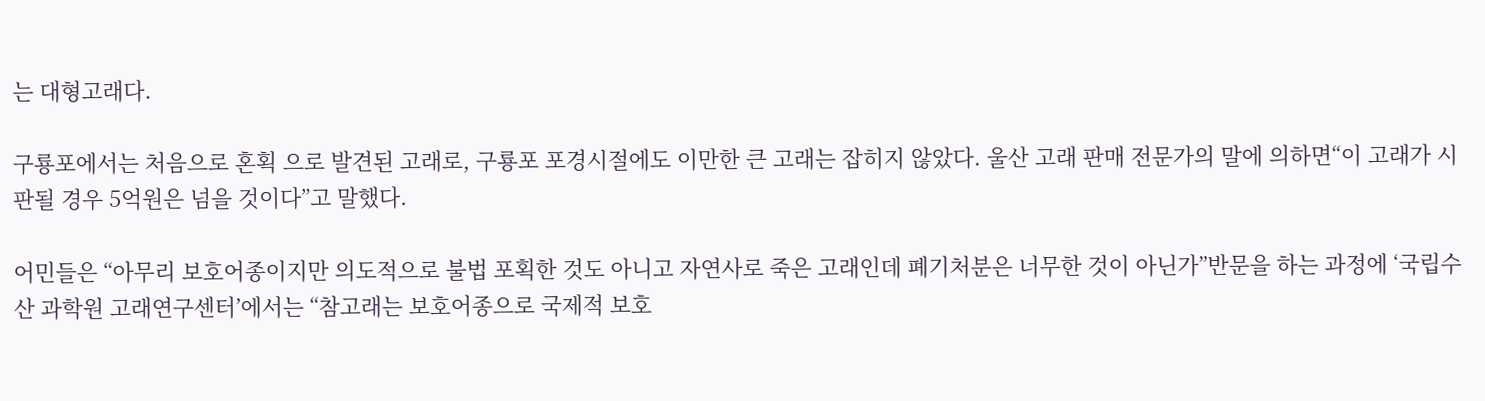는 대형고래다.

구룡포에서는 처음으로 혼획 으로 발견된 고래로, 구룡포 포경시절에도 이만한 큰 고래는 잡히지 않았다. 울산 고래 판매 전문가의 말에 의하면“이 고래가 시판될 경우 5억원은 넘을 것이다”고 말했다.

어민들은 “아무리 보호어종이지만 의도적으로 불법 포획한 것도 아니고 자연사로 죽은 고래인데 폐기처분은 너무한 것이 아닌가”반문을 하는 과정에 ‘국립수산 과학원 고래연구센터’에서는 “참고래는 보호어종으로 국제적 보호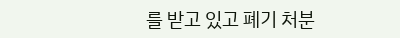를 받고 있고 폐기 처분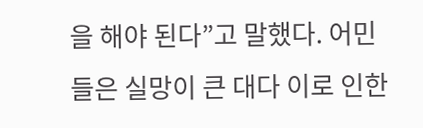을 해야 된다”고 말했다. 어민들은 실망이 큰 대다 이로 인한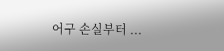어구 손실부터 ...